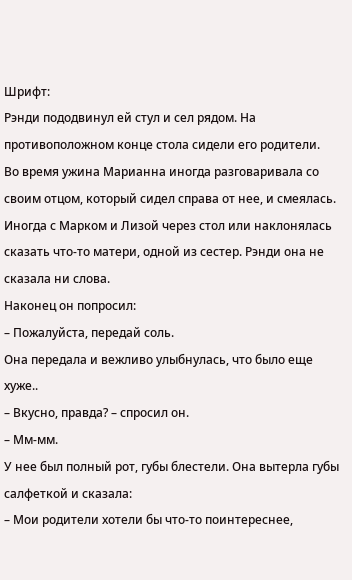Шрифт:
Рэнди пододвинул ей стул и сел рядом. На противоположном конце стола сидели его родители.
Во время ужина Марианна иногда разговаривала со своим отцом, который сидел справа от нее, и смеялась. Иногда с Марком и Лизой через стол или наклонялась сказать что-то матери, одной из сестер. Рэнди она не сказала ни слова.
Наконец он попросил:
– Пожалуйста, передай соль.
Она передала и вежливо улыбнулась, что было еще хуже..
– Вкусно, правда? – спросил он.
– Мм-мм.
У нее был полный рот, губы блестели. Она вытерла губы салфеткой и сказала:
– Мои родители хотели бы что-то поинтереснее,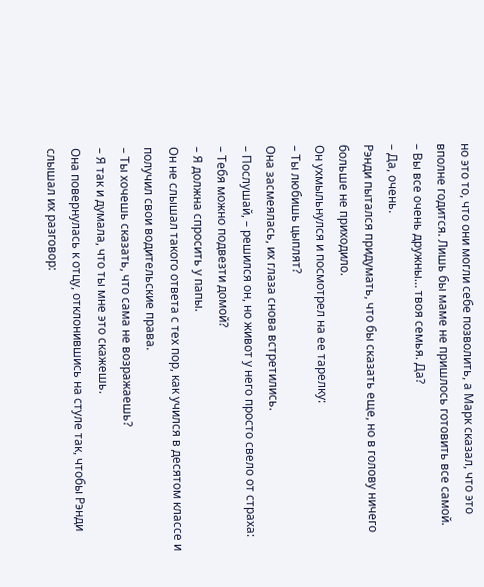но это то, что они могли себе позволить, а Марк сказал, что это вполне годится. Лишь бы маме не пришлось готовить все самой.
– Вы все очень дружны… твоя семья. Да?
– Да, очень.
Рэнди пытался придумать, что бы сказать еще, но в голову ничего больше не приходило.
Он ухмыльнулся и посмотрел на ее тарелку:
– Ты любишь цыплят?
Она засмеялась, их глаза снова встретились.
– Послушай, – решился он, но живот у него просто свело от страха:
– Тебя можно подвезти домой?
– Я должна спросить у папы.
Он не слышал такого ответа с тех пор, как учился в десятом классе и получил свои водительские права.
– Ты хочешь сказать, что сама не возражаешь?
– Я так и думала, что ты мне это скажешь.
Она повернулась к отцу, отклонившись на стуле так, чтобы Рэнди слышал их разговор: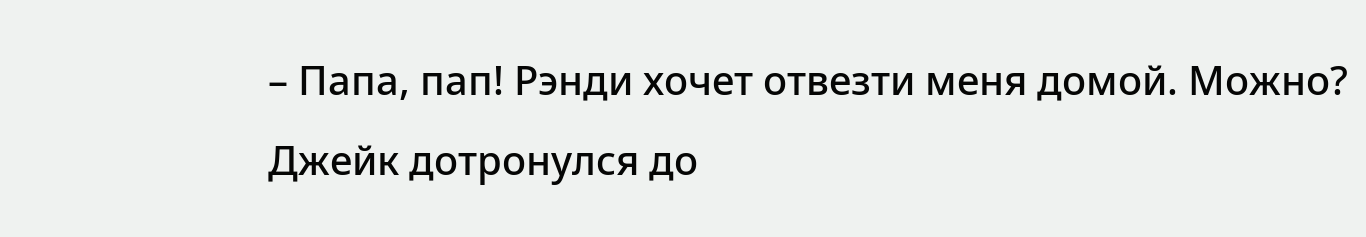– Папа, пап! Рэнди хочет отвезти меня домой. Можно?
Джейк дотронулся до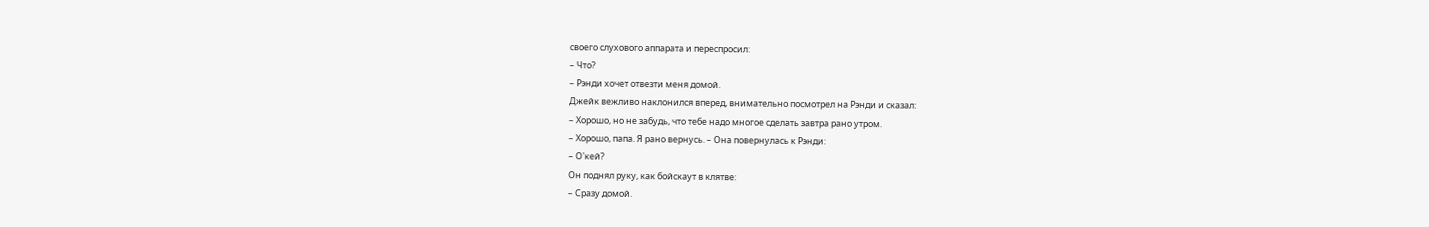своего слухового аппарата и переспросил:
– Что?
– Рэнди хочет отвезти меня домой.
Джейк вежливо наклонился вперед, внимательно посмотрел на Рэнди и сказал:
– Хорошо, но не забудь, что тебе надо многое сделать завтра рано утром.
– Хорошо, папа. Я рано вернусь. – Она повернулась к Рэнди:
– О'кей?
Он поднял руку, как бойскаут в клятве:
– Сразу домой.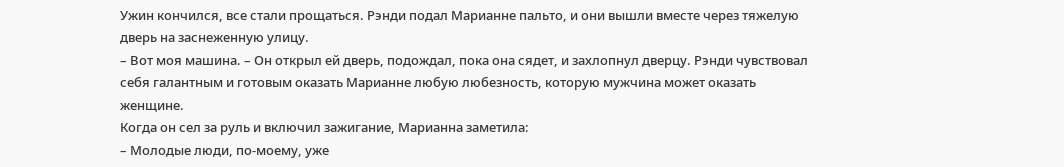Ужин кончился, все стали прощаться. Рэнди подал Марианне пальто, и они вышли вместе через тяжелую дверь на заснеженную улицу.
– Вот моя машина. – Он открыл ей дверь, подождал, пока она сядет, и захлопнул дверцу. Рэнди чувствовал себя галантным и готовым оказать Марианне любую любезность, которую мужчина может оказать женщине.
Когда он сел за руль и включил зажигание, Марианна заметила:
– Молодые люди, по-моему, уже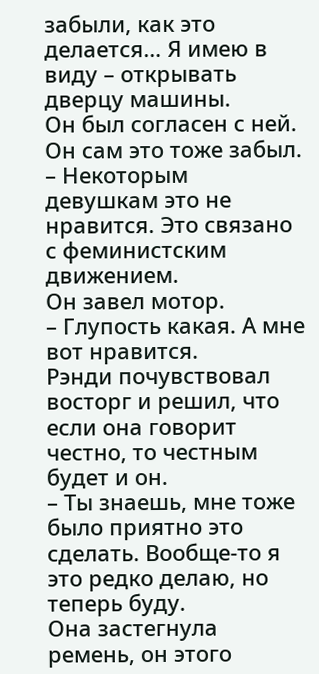забыли, как это делается… Я имею в виду – открывать дверцу машины.
Он был согласен с ней. Он сам это тоже забыл.
– Некоторым девушкам это не нравится. Это связано с феминистским движением.
Он завел мотор.
– Глупость какая. А мне вот нравится.
Рэнди почувствовал восторг и решил, что если она говорит честно, то честным будет и он.
– Ты знаешь, мне тоже было приятно это сделать. Вообще-то я это редко делаю, но теперь буду.
Она застегнула ремень, он этого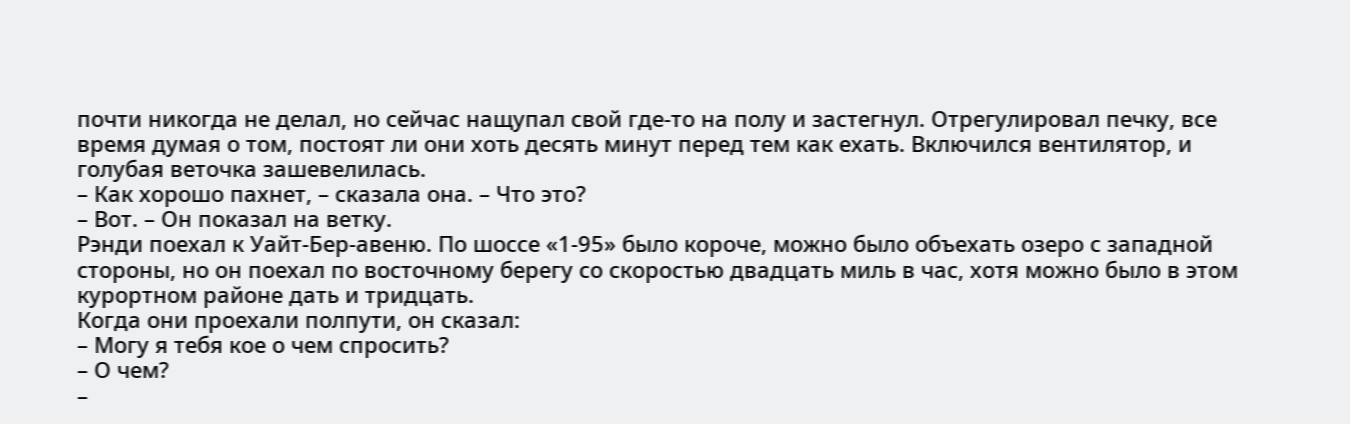почти никогда не делал, но сейчас нащупал свой где-то на полу и застегнул. Отрегулировал печку, все время думая о том, постоят ли они хоть десять минут перед тем как ехать. Включился вентилятор, и голубая веточка зашевелилась.
– Как хорошо пахнет, – сказала она. – Что это?
– Вот. – Он показал на ветку.
Рэнди поехал к Уайт-Бер-авеню. По шоссе «1-95» было короче, можно было объехать озеро с западной стороны, но он поехал по восточному берегу со скоростью двадцать миль в час, хотя можно было в этом курортном районе дать и тридцать.
Когда они проехали полпути, он сказал:
– Могу я тебя кое о чем спросить?
– О чем?
–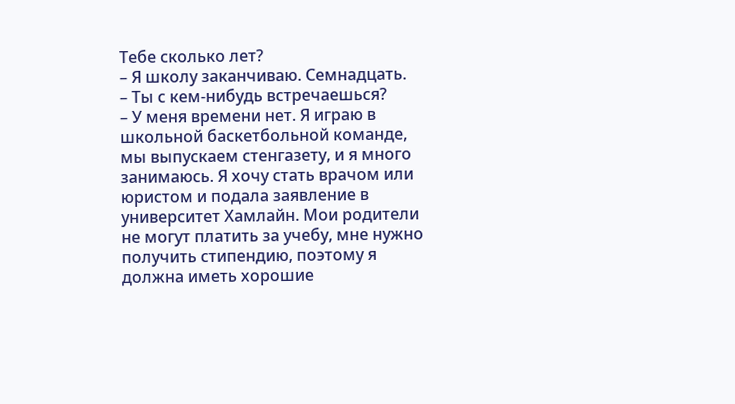Тебе сколько лет?
– Я школу заканчиваю. Семнадцать.
– Ты с кем-нибудь встречаешься?
– У меня времени нет. Я играю в школьной баскетбольной команде, мы выпускаем стенгазету, и я много занимаюсь. Я хочу стать врачом или юристом и подала заявление в университет Хамлайн. Мои родители не могут платить за учебу, мне нужно получить стипендию, поэтому я должна иметь хорошие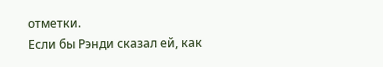отметки.
Если бы Рэнди сказал ей, как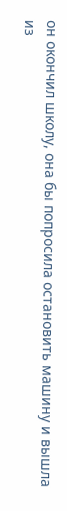он окончил школу, она бы попросила остановить машину и вышла из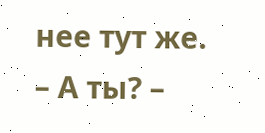нее тут же.
– А ты? –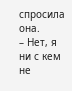спросила она.
– Нет, я ни с кем не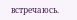встречаюсь.